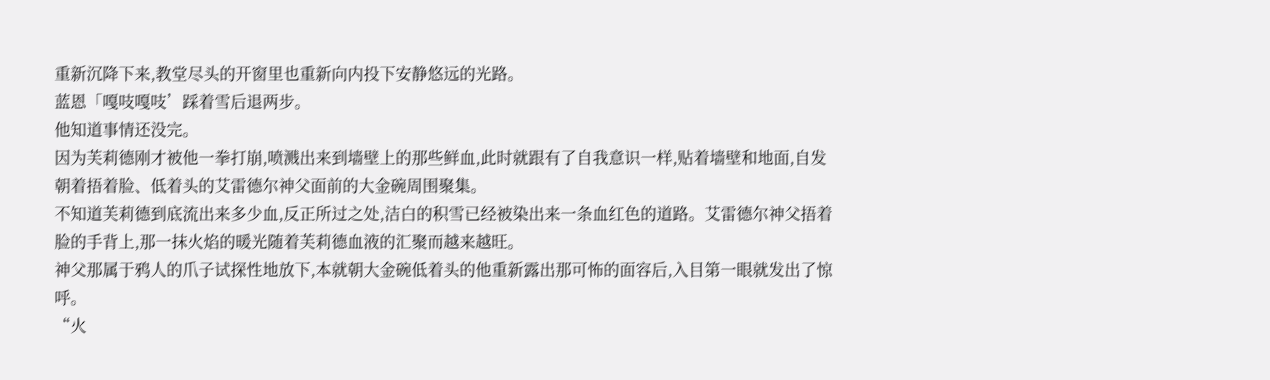重新沉降下来,教堂尽头的开窗里也重新向内投下安静悠远的光路。
蓝恩「嘎吱嘎吱’踩着雪后退两步。
他知道事情还没完。
因为芙莉德刚才被他一拳打崩,喷溅出来到墙壁上的那些鲜血,此时就跟有了自我意识一样,贴着墙壁和地面,自发朝着捂着脸、低着头的艾雷德尔神父面前的大金碗周围聚集。
不知道芙莉德到底流出来多少血,反正所过之处,洁白的积雪已经被染出来一条血红色的道路。艾雷德尔神父捂着脸的手背上,那一抹火焰的暖光随着芙莉德血液的汇聚而越来越旺。
神父那属于鸦人的爪子试探性地放下,本就朝大金碗低着头的他重新露出那可怖的面容后,入目第一眼就发出了惊呼。
“火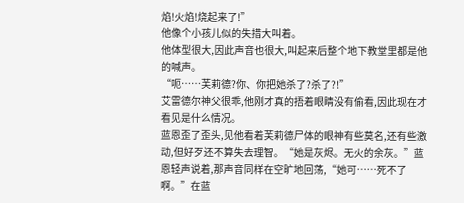焰!火焰!烧起来了!”
他像个小孩儿似的失措大叫着。
他体型很大,因此声音也很大,叫起来后整个地下教堂里都是他的喊声。
“呃……芙莉德?你、你把她杀了?杀了?!”
艾雷德尔神父很乖,他刚才真的捂着眼睛没有偷看,因此现在才看见是什么情况。
蓝恩歪了歪头,见他看着芙莉德尸体的眼神有些莫名,还有些激动,但好歹还不算失去理智。“她是灰烬。无火的余灰。”蓝恩轻声说着,那声音同样在空旷地回荡,“她可……死不了啊。”在蓝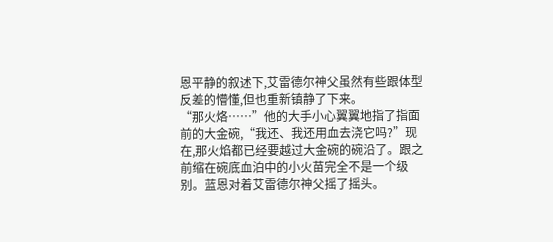恩平静的叙述下,艾雷德尔神父虽然有些跟体型反差的懵懂,但也重新镇静了下来。
“那火烙……”他的大手小心翼翼地指了指面前的大金碗,“我还、我还用血去浇它吗?”现在,那火焰都已经要越过大金碗的碗沿了。跟之前缩在碗底血泊中的小火苗完全不是一个级别。蓝恩对着艾雷德尔神父摇了摇头。